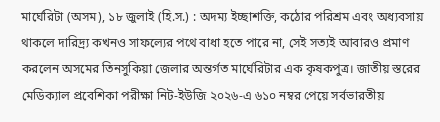মার্ঘেরিটা (অসম), ১৮ জুলাই (হি.স.) : অদম্য ইচ্ছাশক্তি, কঠোর পরিশ্রম এবং অধ্যবসায় থাকলে দারিদ্র্য কখনও সাফল্যের পথে বাধা হতে পারে না, সেই সত্যই আবারও প্রমাণ করলেন অসমের তিনসুকিয়া জেলার অন্তর্গত মার্ঘেরিটার এক কৃষকপুত্র। জাতীয় স্তরের মেডিক্যাল প্রবেশিকা পরীক্ষা নিট-ইউজি ২০২৬-এ ৬১০ নম্বর পেয়ে সর্বভারতীয়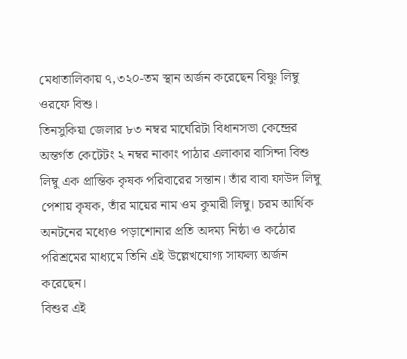মেধাতালিকায় ৭,৩২০-তম স্থান অর্জন করেছেন বিষ্ণু লিম্বু ওরফে বিশু।
তিনসুকিয়া জেলার ৮৩ নম্বর মার্ঘেরিটা বিধানসভা কেন্দ্রের অন্তর্গত কেটেটং ২ নম্বর নাকাং পাঠার এলাকার বাসিন্দা বিশু লিম্বু এক প্রান্তিক কৃষক পরিবারের সন্তান। তাঁর বাবা ফাউদ লিম্বু পেশায় কৃষক, তাঁর মায়ের নাম ওম কুমারী লিম্বু। চরম আর্থিক অনটনের মধ্যেও পড়াশোনার প্রতি অদম্য নিষ্ঠা ও কঠোর পরিশ্রমের মাধ্যমে তিনি এই উল্লেখযোগ্য সাফল্য অর্জন করেছেন।
বিশুর এই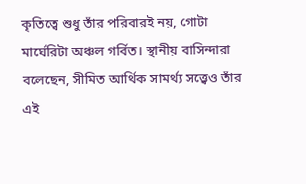কৃতিত্বে শুধু তাঁর পরিবারই নয়, গোটা মার্ঘেরিটা অঞ্চল গর্বিত। স্থানীয় বাসিন্দারা বলেছেন, সীমিত আর্থিক সামর্থ্য সত্ত্বেও তাঁর এই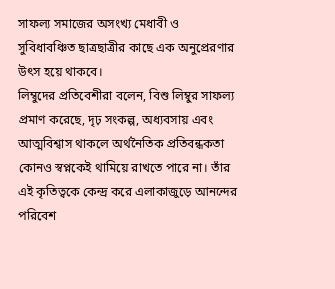সাফল্য সমাজের অসংখ্য মেধাবী ও সুবিধাবঞ্চিত ছাত্রছাত্রীর কাছে এক অনুপ্রেরণার উৎস হয়ে থাকবে।
লিম্বুদের প্রতিবেশীরা বলেন, বিশু লিম্বুর সাফল্য প্রমাণ করেছে, দৃঢ় সংকল্প, অধ্যবসায় এবং আত্মবিশ্বাস থাকলে অর্থনৈতিক প্রতিবন্ধকতা কোনও স্বপ্নকেই থামিয়ে রাখতে পারে না। তাঁর এই কৃতিত্বকে কেন্দ্র করে এলাকাজুড়ে আনন্দের পরিবেশ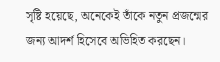সৃষ্টি হয়েছে, অনেকেই তাঁকে নতুন প্রজন্মের জন্য আদর্শ হিসেবে অভিহিত করছেন।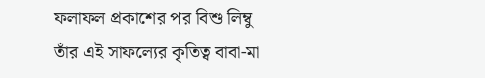ফলাফল প্রকাশের পর বিশু লিম্বু তাঁর এই সাফল্যের কৃতিত্ব বাবা-মা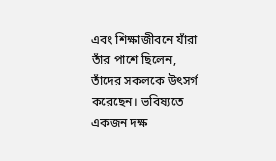এবং শিক্ষাজীবনে যাঁরা তাঁর পাশে ছিলেন, তাঁদের সকলকে উৎসর্গ করেছেন। ভবিষ্যতে একজন দক্ষ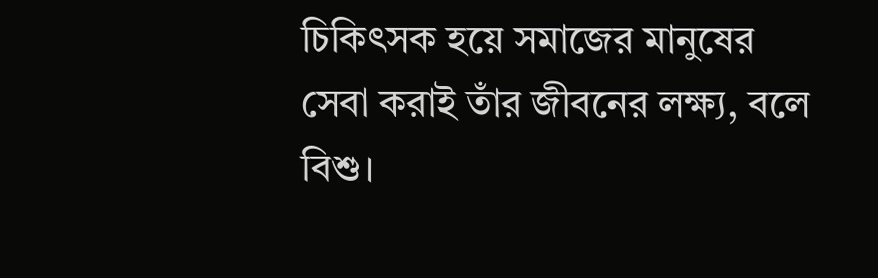চিকিৎসক হয়ে সমাজের মানুষের সেবা করাই তাঁর জীবনের লক্ষ্য, বলে বিশু।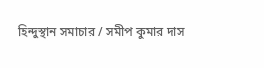হিন্দুস্থান সমাচার / সমীপ কুমার দাস